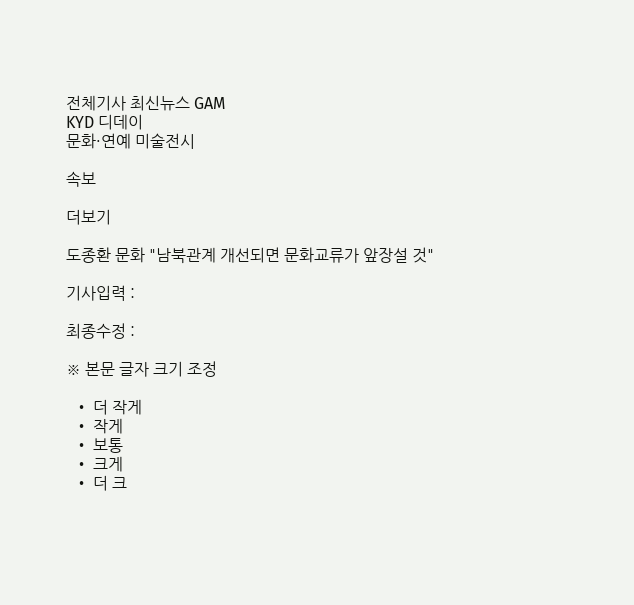전체기사 최신뉴스 GAM
KYD 디데이
문화·연예 미술전시

속보

더보기

도종환 문화 "남북관계 개선되면 문화교류가 앞장설 것"

기사입력 :

최종수정 :

※ 본문 글자 크기 조정

  • 더 작게
  • 작게
  • 보통
  • 크게
  • 더 크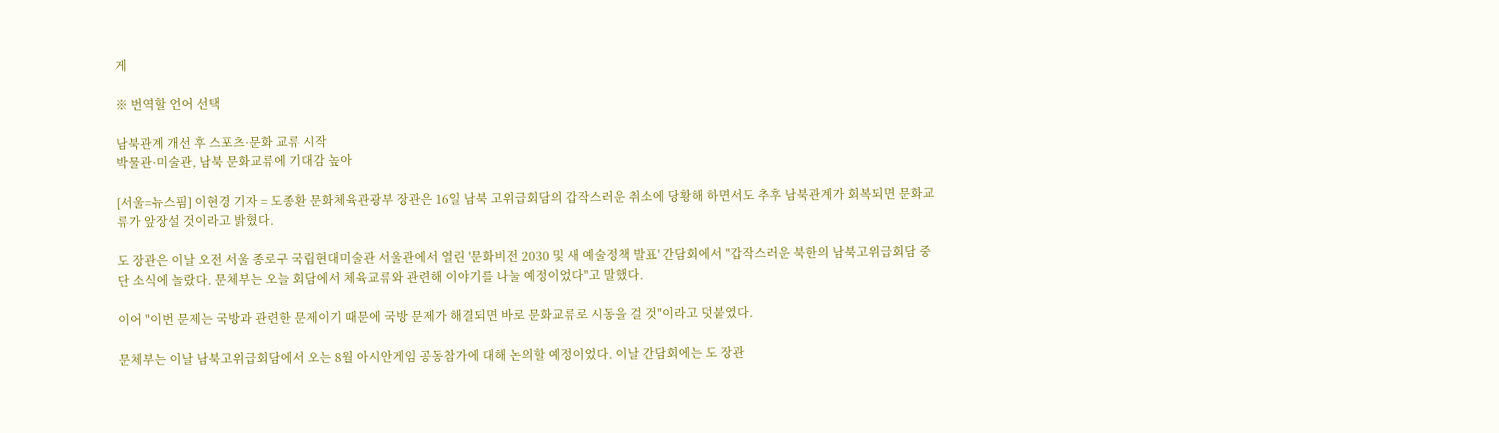게

※ 번역할 언어 선택

남북관계 개선 후 스포츠·문화 교류 시작
박물관·미술관, 남북 문화교류에 기대감 높아

[서울=뉴스핌] 이현경 기자 = 도종환 문화체육관광부 장관은 16일 남북 고위급회담의 갑작스러운 취소에 당황해 하면서도 추후 남북관계가 회복되면 문화교류가 앞장설 것이라고 밝혔다.

도 장관은 이날 오전 서울 종로구 국립현대미술관 서울관에서 열린 '문화비전 2030 및 새 예술정책 발표' 간담회에서 "갑작스러운 북한의 남북고위급회담 중단 소식에 놀랐다. 문체부는 오늘 회담에서 체육교류와 관련해 이야기를 나눌 예정이었다"고 말했다.

이어 "이번 문제는 국방과 관련한 문제이기 때문에 국방 문제가 해결되면 바로 문화교류로 시동을 걸 것"이라고 덧붙였다.

문체부는 이날 남북고위급회담에서 오는 8월 아시안게임 공동참가에 대해 논의할 예정이었다. 이날 간담회에는 도 장관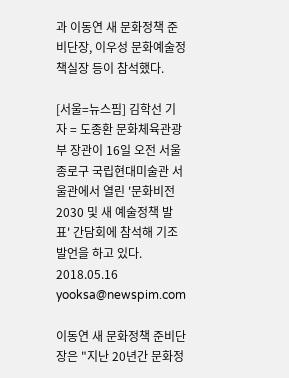과 이동연 새 문화정책 준비단장, 이우성 문화예술정책실장 등이 참석했다.

[서울=뉴스핌] 김학선 기자 = 도종환 문화체육관광부 장관이 16일 오전 서울 종로구 국립현대미술관 서울관에서 열린 '문화비전 2030 및 새 예술정책 발표' 간담회에 참석해 기조발언을 하고 있다. 2018.05.16 yooksa@newspim.com

이동연 새 문화정책 준비단장은 "지난 20년간 문화정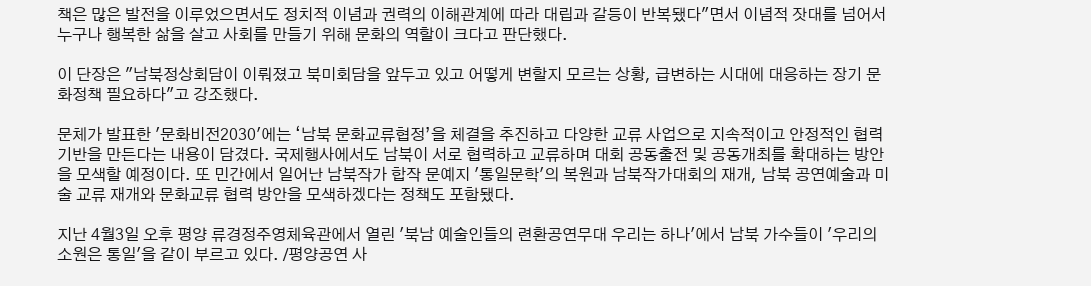책은 많은 발전을 이루었으면서도 정치적 이념과 권력의 이해관계에 따라 대립과 갈등이 반복됐다"면서 이념적 잣대를 넘어서 누구나 행복한 삶을 살고 사회를 만들기 위해 문화의 역할이 크다고 판단했다.

이 단장은 "남북정상회담이 이뤄졌고 북미회담을 앞두고 있고 어떻게 변할지 모르는 상황, 급변하는 시대에 대응하는 장기 문화정책 필요하다"고 강조했다.

문체가 발표한 '문화비전2030'에는 ‘남북 문화교류협정’을 체결을 추진하고 다양한 교류 사업으로 지속적이고 안정적인 협력 기반을 만든다는 내용이 담겼다. 국제행사에서도 남북이 서로 협력하고 교류하며 대회 공동출전 및 공동개최를 확대하는 방안을 모색할 예정이다. 또 민간에서 일어난 남북작가 합작 문예지 '통일문학'의 복원과 남북작가대회의 재개, 남북 공연예술과 미술 교류 재개와 문화교류 협력 방안을 모색하겠다는 정책도 포함됐다.

지난 4월3일 오후 평양 류경정주영체육관에서 열린 '북남 예술인들의 련환공연무대 우리는 하나'에서 남북 가수들이 '우리의 소원은 통일'을 같이 부르고 있다. /평양공연 사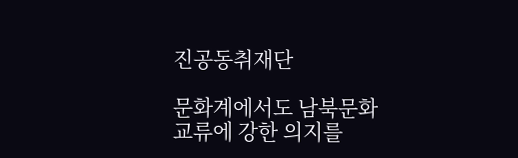진공동취재단

문화계에서도 남북문화 교류에 강한 의지를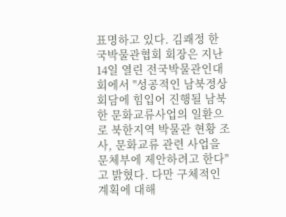표명하고 있다. 김쾌정 한국박물관협회 회장은 지난 14일 열린 전국박물관인대회에서 "성공적인 남북정상회담에 힘입어 진행될 남북한 문화교류사업의 일환으로 북한지역 박물관 현황 조사, 문화교류 관련 사업을 문체부에 제안하려고 한다"고 밝혔다. 다만 구체적인 계획에 대해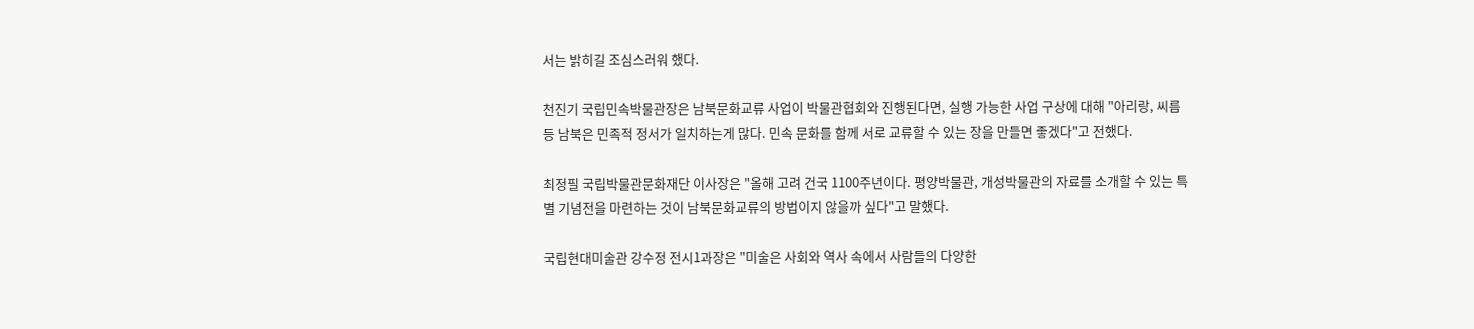서는 밝히길 조심스러워 했다.

천진기 국립민속박물관장은 남북문화교류 사업이 박물관협회와 진행된다면, 실행 가능한 사업 구상에 대해 "아리랑, 씨름 등 남북은 민족적 정서가 일치하는게 많다. 민속 문화를 함께 서로 교류할 수 있는 장을 만들면 좋겠다"고 전했다.

최정필 국립박물관문화재단 이사장은 "올해 고려 건국 1100주년이다. 평양박물관, 개성박물관의 자료를 소개할 수 있는 특별 기념전을 마련하는 것이 남북문화교류의 방법이지 않을까 싶다"고 말했다.

국립현대미술관 강수정 전시1과장은 "미술은 사회와 역사 속에서 사람들의 다양한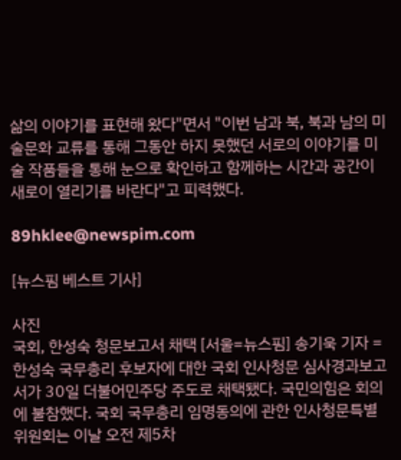삶의 이야기를 표현해 왔다"면서 "이번 남과 북, 북과 남의 미술문화 교류를 통해 그동안 하지 못했던 서로의 이야기를 미술 작품들을 통해 눈으로 확인하고 함께하는 시간과 공간이 새로이 열리기를 바란다"고 피력했다.

89hklee@newspim.com

[뉴스핌 베스트 기사]

사진
국회, 한성숙 청문보고서 채택 [서울=뉴스핌] 송기욱 기자 = 한성숙 국무총리 후보자에 대한 국회 인사청문 심사경과보고서가 30일 더불어민주당 주도로 채택됐다. 국민의힘은 회의에 불참했다. 국회 국무총리 임명동의에 관한 인사청문특별위원회는 이날 오전 제5차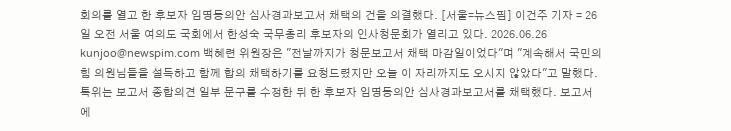회의를 열고 한 후보자 임명동의안 심사경과보고서 채택의 건을 의결했다. [서울=뉴스핌] 이건주 기자 = 26일 오전 서울 여의도 국회에서 한성숙 국무총리 후보자의 인사청문회가 열리고 있다. 2026.06.26 kunjoo@newspim.com 백혜련 위원장은 "전날까지가 청문보고서 채택 마감일이었다"며 "계속해서 국민의힘 의원님들을 설득하고 함께 합의 채택하기를 요청드렸지만 오늘 이 자리까지도 오시지 않았다"고 말했다. 특위는 보고서 종합의견 일부 문구를 수정한 뒤 한 후보자 임명동의안 심사경과보고서를 채택했다. 보고서에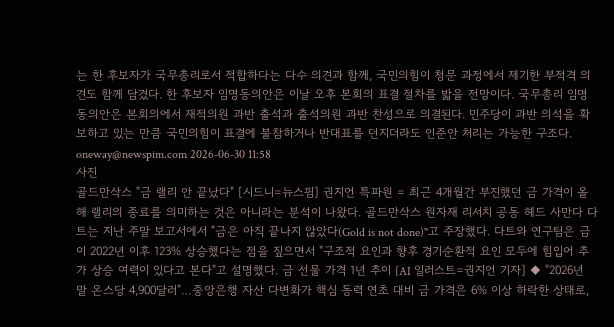는 한 후보자가 국무총리로서 적합하다는 다수 의견과 함께, 국민의힘이 청문 과정에서 제기한 부적격 의견도 함께 담겼다. 한 후보자 임명동의안은 이날 오후 본회의 표결 절차를 밟을 전망이다. 국무총리 임명동의안은 본회의에서 재적의원 과반 출석과 출석의원 과반 찬성으로 의결된다. 민주당이 과반 의석을 확보하고 있는 만큼 국민의힘이 표결에 불참하거나 반대표를 던지더라도 인준안 처리는 가능한 구조다. oneway@newspim.com 2026-06-30 11:58
사진
골드만삭스 "금 랠리 안 끝났다" [시드니=뉴스핌] 권지언 특파원 = 최근 4개월간 부진했던 금 가격이 올해 랠리의 종료를 의미하는 것은 아니라는 분석이 나왔다. 골드만삭스 원자재 리서치 공동 헤드 사만다 다트는 지난 주말 보고서에서 "금은 아직 끝나지 않았다(Gold is not done)"고 주장했다. 다트와 연구팀은 금이 2022년 이후 123% 상승했다는 점을 짚으면서 "구조적 요인과 향후 경기순환적 요인 모두에 힘입어 추가 상승 여력이 있다고 본다"고 설명했다. 금 선물 가격 1년 추이 [AI 일러스트=권지언 기자] ◆ "2026년 말 온스당 4,900달러"…중앙은행 자산 다변화가 핵심 동력 연초 대비 금 가격은 6% 이상 하락한 상태로,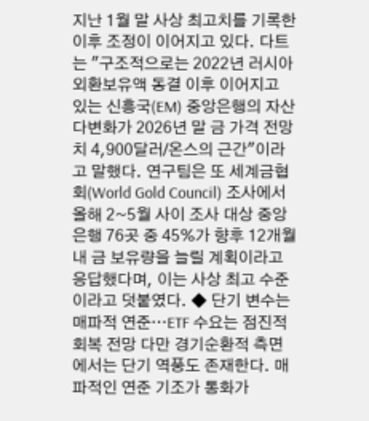지난 1월 말 사상 최고치를 기록한 이후 조정이 이어지고 있다. 다트는 "구조적으로는 2022년 러시아 외환보유액 동결 이후 이어지고 있는 신흥국(EM) 중앙은행의 자산 다변화가 2026년 말 금 가격 전망치 4,900달러/온스의 근간"이라고 말했다. 연구팀은 또 세계금협회(World Gold Council) 조사에서 올해 2~5월 사이 조사 대상 중앙은행 76곳 중 45%가 향후 12개월 내 금 보유량을 늘릴 계획이라고 응답했다며, 이는 사상 최고 수준이라고 덧붙였다. ◆ 단기 변수는 매파적 연준…ETF 수요는 점진적 회복 전망 다만 경기순환적 측면에서는 단기 역풍도 존재한다. 매파적인 연준 기조가 통화가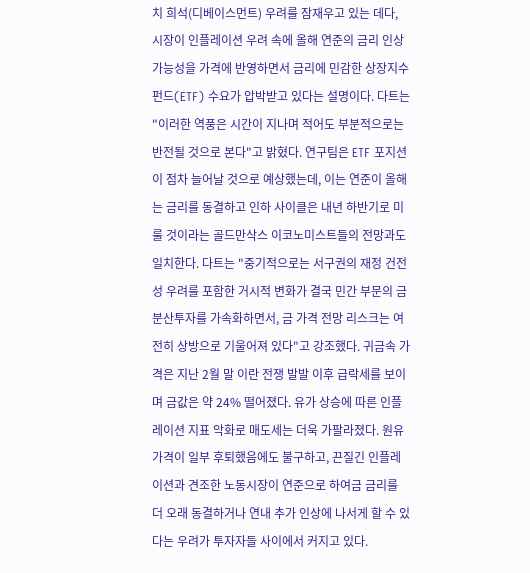치 희석(디베이스먼트) 우려를 잠재우고 있는 데다, 시장이 인플레이션 우려 속에 올해 연준의 금리 인상 가능성을 가격에 반영하면서 금리에 민감한 상장지수펀드(ETF) 수요가 압박받고 있다는 설명이다. 다트는 "이러한 역풍은 시간이 지나며 적어도 부분적으로는 반전될 것으로 본다"고 밝혔다. 연구팀은 ETF 포지션이 점차 늘어날 것으로 예상했는데, 이는 연준이 올해는 금리를 동결하고 인하 사이클은 내년 하반기로 미룰 것이라는 골드만삭스 이코노미스트들의 전망과도 일치한다. 다트는 "중기적으로는 서구권의 재정 건전성 우려를 포함한 거시적 변화가 결국 민간 부문의 금 분산투자를 가속화하면서, 금 가격 전망 리스크는 여전히 상방으로 기울어져 있다"고 강조했다. 귀금속 가격은 지난 2월 말 이란 전쟁 발발 이후 급락세를 보이며 금값은 약 24% 떨어졌다. 유가 상승에 따른 인플레이션 지표 악화로 매도세는 더욱 가팔라졌다. 원유 가격이 일부 후퇴했음에도 불구하고, 끈질긴 인플레이션과 견조한 노동시장이 연준으로 하여금 금리를 더 오래 동결하거나 연내 추가 인상에 나서게 할 수 있다는 우려가 투자자들 사이에서 커지고 있다.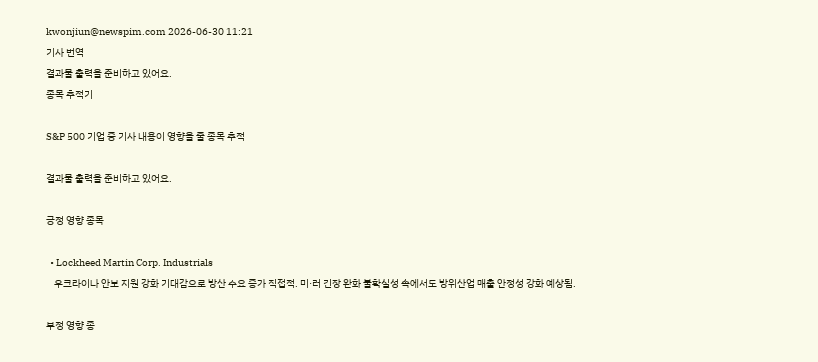kwonjiun@newspim.com 2026-06-30 11:21
기사 번역
결과물 출력을 준비하고 있어요.
종목 추적기

S&P 500 기업 중 기사 내용이 영향을 줄 종목 추적

결과물 출력을 준비하고 있어요.

긍정 영향 종목

  • Lockheed Martin Corp. Industrials
    우크라이나 안보 지원 강화 기대감으로 방산 수요 증가 직접적. 미·러 긴장 완화 불확실성 속에서도 방위산업 매출 안정성 강화 예상됨.

부정 영향 종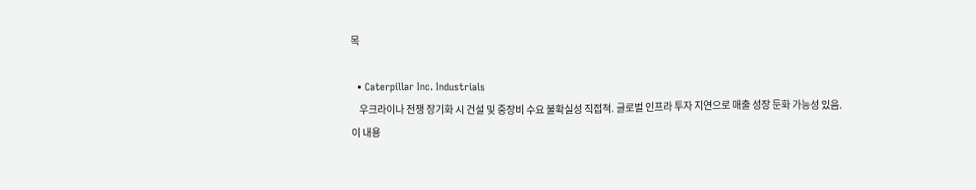목

  • Caterpillar Inc. Industrials
    우크라이나 전쟁 장기화 시 건설 및 중장비 수요 불확실성 직접적. 글로벌 인프라 투자 지연으로 매출 성장 둔화 가능성 있음.
이 내용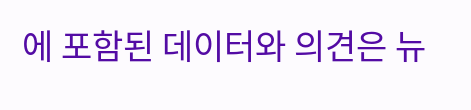에 포함된 데이터와 의견은 뉴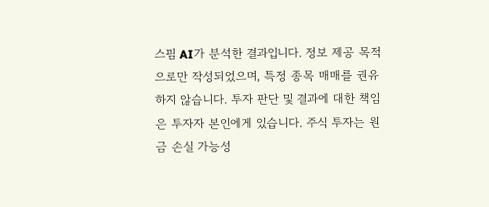스핌 AI가 분석한 결과입니다. 정보 제공 목적으로만 작성되었으며, 특정 종목 매매를 권유하지 않습니다. 투자 판단 및 결과에 대한 책임은 투자자 본인에게 있습니다. 주식 투자는 원금 손실 가능성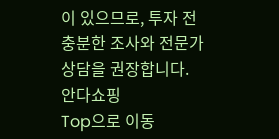이 있으므로, 투자 전 충분한 조사와 전문가 상담을 권장합니다.
안다쇼핑
Top으로 이동